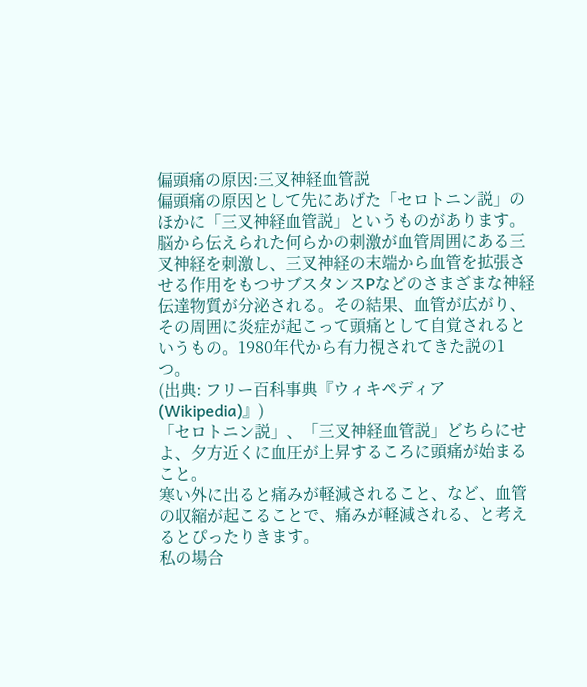偏頭痛の原因:三叉神経血管説
偏頭痛の原因として先にあげた「セロトニン説」のほかに「三叉神経血管説」というものがあります。
脳から伝えられた何らかの刺激が血管周囲にある三叉神経を刺激し、三叉神経の末端から血管を拡張させる作用をもつサブスタンスPなどのさまざまな神経伝達物質が分泌される。その結果、血管が広がり、その周囲に炎症が起こって頭痛として自覚されるというもの。1980年代から有力視されてきた説の1つ。
(出典: フリー百科事典『ウィキペディア(Wikipedia)』)
「セロトニン説」、「三叉神経血管説」どちらにせよ、夕方近くに血圧が上昇するころに頭痛が始まること。
寒い外に出ると痛みが軽減されること、など、血管の収縮が起こることで、痛みが軽減される、と考えるとぴったりきます。
私の場合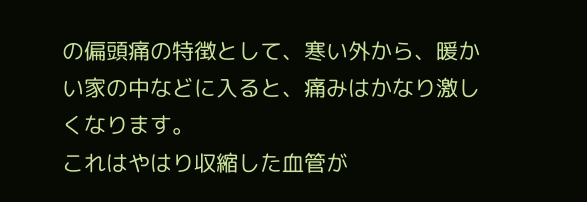の偏頭痛の特徴として、寒い外から、暖かい家の中などに入ると、痛みはかなり激しくなります。
これはやはり収縮した血管が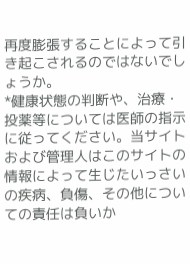再度膨張することによって引き起こされるのではないでしょうか。
*健康状態の判断や、治療・投薬等については医師の指示に従ってください。当サイトおよび管理人はこのサイトの情報によって生じたいっさいの疾病、負傷、その他についての責任は負いか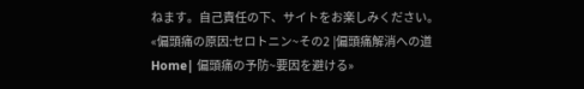ねます。自己責任の下、サイトをお楽しみください。
«偏頭痛の原因:セロトニン~その2 |偏頭痛解消への道Home| 偏頭痛の予防~要因を避ける»